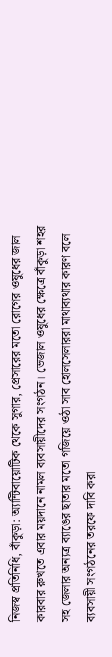নিজস্ব প্রতিনিধি, বাঁকুড়া: অ্যান্টিবায়োটিক থেকে সুগার, প্রেসারের মতো রোগের ওষুধের জাল কারবার রুখতে এবার ময়দানে নামল ব্যবসায়ীদের সংগঠন। ভেজাল ওষুধের ক্ষেত্রে বাঁকুড়া শহর সহ জেলার অন্যত্র ব্যাঙের ছাতার মতো গজিয়ে ওঠা সাব হোলসেলাররা মাথাব্যথার কারণ বলে ব্যবসায়ী সংগঠনের তরফে দাবি করা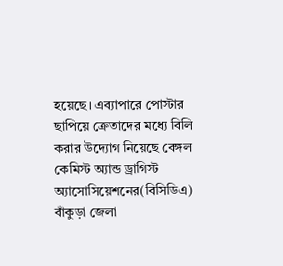হয়েছে। এব্যাপারে পোস্টার ছাপিয়ে ক্রেতাদের মধ্যে বিলি করার উদ্যোগ নিয়েছে বেঙ্গল কেমিস্ট অ্যান্ড ড্রাগিস্ট অ্যাসোসিয়েশনের(বিসিডিএ) বাঁকুড়া জেলা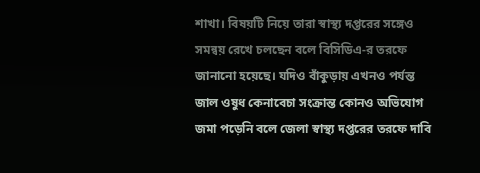শাখা। বিষয়টি নিয়ে তারা স্বাস্থ্য দপ্তরের সঙ্গেও সমন্বয় রেখে চলছেন বলে বিসিডিএ-র তরফে জানানো হয়েছে। যদিও বাঁকুড়ায় এখনও পর্যন্ত জাল ওষুধ কেনাবেচা সংক্রান্ত কোনও অভিযোগ জমা পড়েনি বলে জেলা স্বাস্থ্য দপ্তরের তরফে দাবি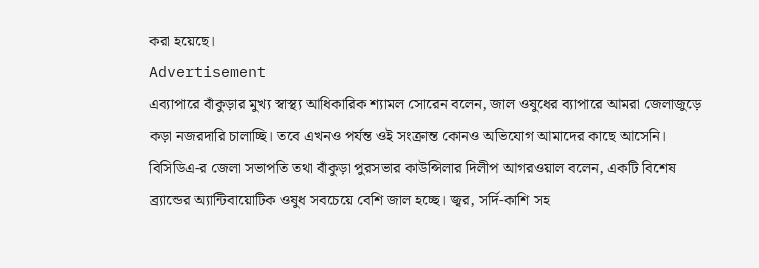করা হয়েছে।
Advertisement
এব্যাপারে বাঁকুড়ার মুখ্য স্বাস্থ্য আধিকারিক শ্যামল সোরেন বলেন, জাল ওষুধের ব্যাপারে আমরা জেলাজুড়ে কড়া নজরদারি চালাচ্ছি। তবে এখনও পর্যন্ত ওই সংক্রান্ত কোনও অভিযোগ আমাদের কাছে আসেনি। বিসিডিএ-র জেলা সভাপতি তথা বাঁকুড়া পুরসভার কাউন্সিলার দিলীপ আগরওয়াল বলেন, একটি বিশেষ ব্র্যান্ডের অ্যান্টিবায়োটিক ওষুধ সবচেয়ে বেশি জাল হচ্ছে। জ্বর, সর্দি-কাশি সহ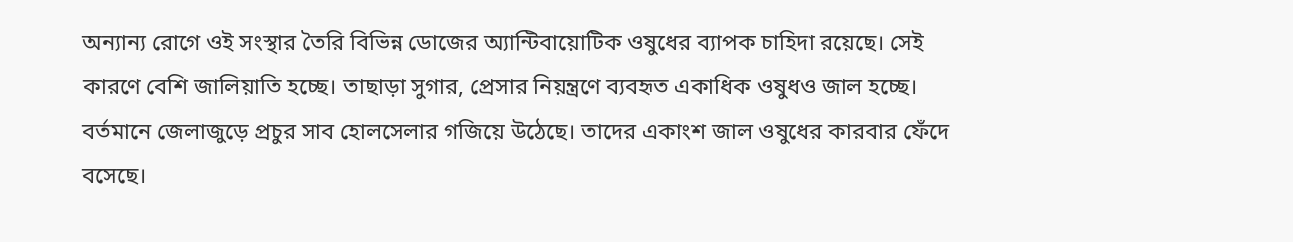অন্যান্য রোগে ওই সংস্থার তৈরি বিভিন্ন ডোজের অ্যান্টিবায়োটিক ওষুধের ব্যাপক চাহিদা রয়েছে। সেই কারণে বেশি জালিয়াতি হচ্ছে। তাছাড়া সুগার, প্রেসার নিয়ন্ত্রণে ব্যবহৃত একাধিক ওষুধও জাল হচ্ছে। বর্তমানে জেলাজুড়ে প্রচুর সাব হোলসেলার গজিয়ে উঠেছে। তাদের একাংশ জাল ওষুধের কারবার ফেঁদে বসেছে।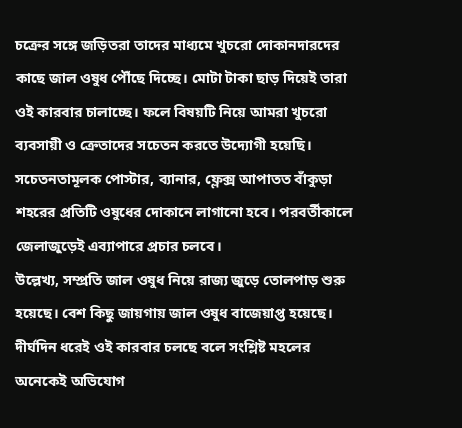চক্রের সঙ্গে জড়িতরা তাদের মাধ্যমে খুচরো দোকানদারদের কাছে জাল ওষুধ পৌঁছে দিচ্ছে। মোটা টাকা ছাড় দিয়েই তারা ওই কারবার চালাচ্ছে। ফলে বিষয়টি নিয়ে আমরা খুচরো ব্যবসায়ী ও ক্রেতাদের সচেতন করতে উদ্যোগী হয়েছি। সচেতনতামূলক পোস্টার, ব্যানার, ফ্লেক্স আপাতত বাঁকুড়া শহরের প্রতিটি ওষুধের দোকানে লাগানো হবে। পরবর্তীকালে জেলাজুড়েই এব্যাপারে প্রচার চলবে।
উল্লেখ্য, সম্প্রতি জাল ওষুধ নিয়ে রাজ্য জুড়ে তোলপাড় শুরু হয়েছে। বেশ কিছু জায়গায় জাল ওষুধ বাজেয়াপ্ত হয়েছে। দীর্ঘদিন ধরেই ওই কারবার চলছে বলে সংশ্লিষ্ট মহলের অনেকেই অভিযোগ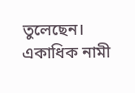তুলেছেন। একাধিক নামী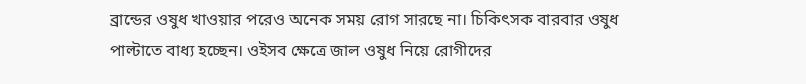ব্রান্ডের ওষুধ খাওয়ার পরেও অনেক সময় রোগ সারছে না। চিকিৎসক বারবার ওষুধ পাল্টাতে বাধ্য হচ্ছেন। ওইসব ক্ষেত্রে জাল ওষুধ নিয়ে রোগীদের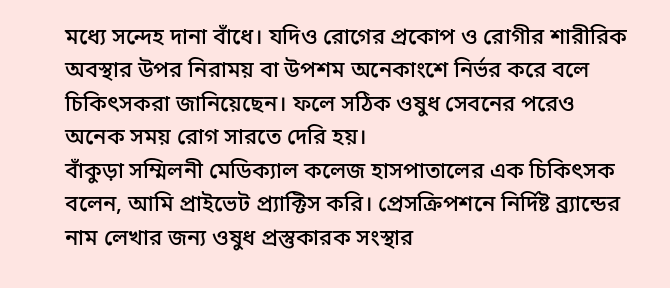মধ্যে সন্দেহ দানা বাঁধে। যদিও রোগের প্রকোপ ও রোগীর শারীরিক অবস্থার উপর নিরাময় বা উপশম অনেকাংশে নির্ভর করে বলে চিকিৎসকরা জানিয়েছেন। ফলে সঠিক ওষুধ সেবনের পরেও অনেক সময় রোগ সারতে দেরি হয়।
বাঁকুড়া সম্মিলনী মেডিক্যাল কলেজ হাসপাতালের এক চিকিৎসক বলেন, আমি প্রাইভেট প্র্যাক্টিস করি। প্রেসক্রিপশনে নির্দিষ্ট ব্র্যান্ডের নাম লেখার জন্য ওষুধ প্রস্তুকারক সংস্থার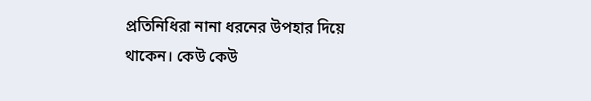প্রতিনিধিরা নানা ধরনের উপহার দিয়ে থাকেন। কেউ কেউ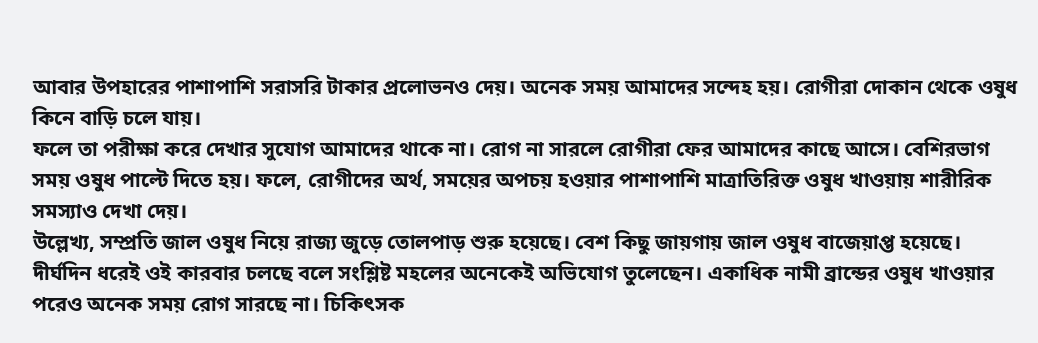আবার উপহারের পাশাপাশি সরাসরি টাকার প্রলোভনও দেয়। অনেক সময় আমাদের সন্দেহ হয়। রোগীরা দোকান থেকে ওষুধ কিনে বাড়ি চলে যায়।
ফলে তা পরীক্ষা করে দেখার সুযোগ আমাদের থাকে না। রোগ না সারলে রোগীরা ফের আমাদের কাছে আসে। বেশিরভাগ সময় ওষুধ পাল্টে দিতে হয়। ফলে, রোগীদের অর্থ, সময়ের অপচয় হওয়ার পাশাপাশি মাত্রাতিরিক্ত ওষুধ খাওয়ায় শারীরিক সমস্যাও দেখা দেয়।
উল্লেখ্য, সম্প্রতি জাল ওষুধ নিয়ে রাজ্য জুড়ে তোলপাড় শুরু হয়েছে। বেশ কিছু জায়গায় জাল ওষুধ বাজেয়াপ্ত হয়েছে। দীর্ঘদিন ধরেই ওই কারবার চলছে বলে সংশ্লিষ্ট মহলের অনেকেই অভিযোগ তুলেছেন। একাধিক নামী ব্রান্ডের ওষুধ খাওয়ার পরেও অনেক সময় রোগ সারছে না। চিকিৎসক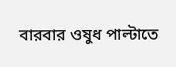বারবার ওষুধ পাল্টাতে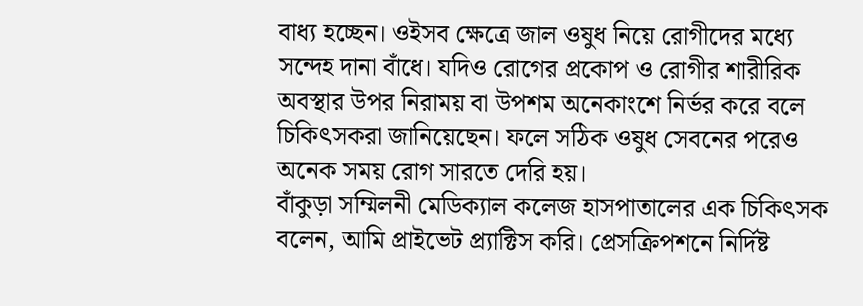বাধ্য হচ্ছেন। ওইসব ক্ষেত্রে জাল ওষুধ নিয়ে রোগীদের মধ্যে সন্দেহ দানা বাঁধে। যদিও রোগের প্রকোপ ও রোগীর শারীরিক অবস্থার উপর নিরাময় বা উপশম অনেকাংশে নির্ভর করে বলে চিকিৎসকরা জানিয়েছেন। ফলে সঠিক ওষুধ সেবনের পরেও অনেক সময় রোগ সারতে দেরি হয়।
বাঁকুড়া সম্মিলনী মেডিক্যাল কলেজ হাসপাতালের এক চিকিৎসক বলেন, আমি প্রাইভেট প্র্যাক্টিস করি। প্রেসক্রিপশনে নির্দিষ্ট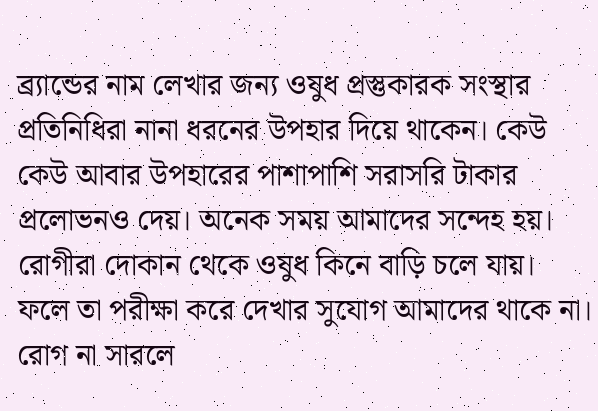ব্র্যান্ডের নাম লেখার জন্য ওষুধ প্রস্তুকারক সংস্থার প্রতিনিধিরা নানা ধরনের উপহার দিয়ে থাকেন। কেউ কেউ আবার উপহারের পাশাপাশি সরাসরি টাকার প্রলোভনও দেয়। অনেক সময় আমাদের সন্দেহ হয়। রোগীরা দোকান থেকে ওষুধ কিনে বাড়ি চলে যায়।
ফলে তা পরীক্ষা করে দেখার সুযোগ আমাদের থাকে না। রোগ না সারলে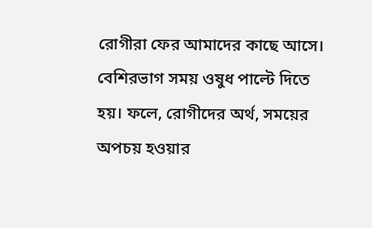রোগীরা ফের আমাদের কাছে আসে। বেশিরভাগ সময় ওষুধ পাল্টে দিতে হয়। ফলে, রোগীদের অর্থ, সময়ের অপচয় হওয়ার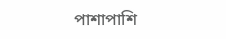পাশাপাশি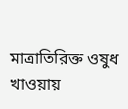মাত্রাতিরিক্ত ওষুধ খাওয়ায়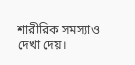শারীরিক সমস্যাও দেখা দেয়।